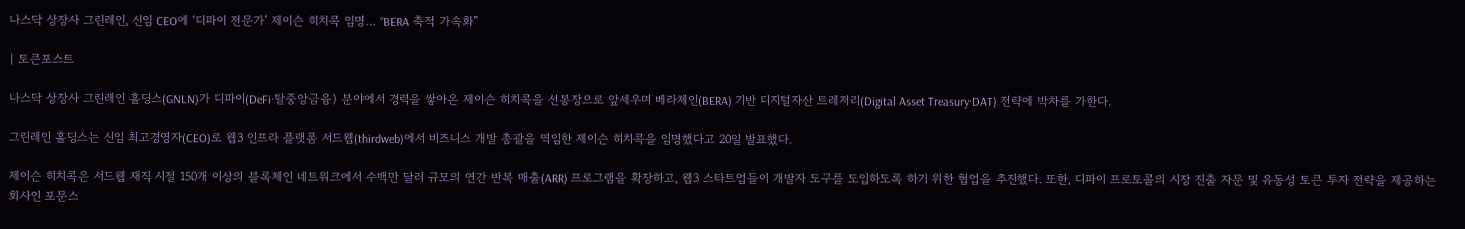나스닥 상장사 그린레인, 신임 CEO에 ‘디파이 전문가’ 제이슨 히치콕 임명… “BERA 축적 가속화”

| 토큰포스트

나스닥 상장사 그린레인 홀딩스(GNLN)가 디파이(DeFi·탈중앙금융) 분야에서 경력을 쌓아온 제이슨 히치콕을 선봉장으로 앞세우며 베라체인(BERA) 기반 디지털자산 트레저리(Digital Asset Treasury·DAT) 전략에 박차를 가한다.

그린레인 홀딩스는 신임 최고경영자(CEO)로 웹3 인프라 플랫폼 서드웹(thirdweb)에서 비즈니스 개발 총괄을 역임한 제이슨 히치콕을 임명했다고 20일 발표했다.

제이슨 히치콕은 서드웹 재직 시절 150개 이상의 블록체인 네트워크에서 수백만 달러 규모의 연간 반복 매출(ARR) 프로그램을 확장하고, 웹3 스타트업들이 개발자 도구를 도입하도록 하기 위한 협업을 추진했다. 또한, 디파이 프로토콜의 시장 진출 자문 및 유동성 토큰 투자 전략을 제공하는 회사인 포문스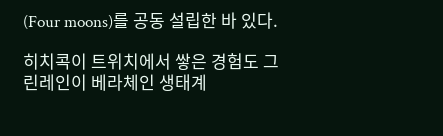(Four moons)를 공동 설립한 바 있다.

히치콕이 트위치에서 쌓은 경험도 그린레인이 베라체인 생태계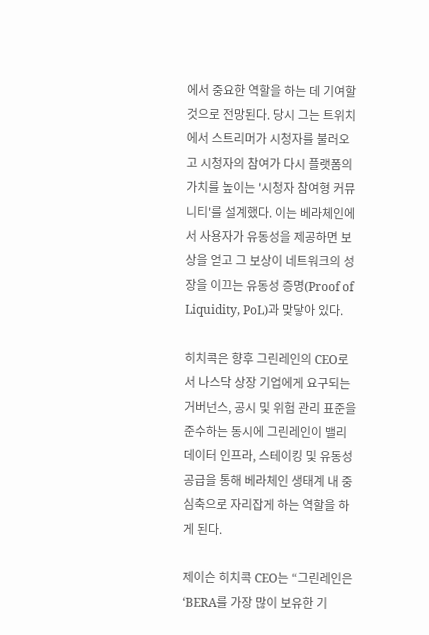에서 중요한 역할을 하는 데 기여할 것으로 전망된다. 당시 그는 트위치에서 스트리머가 시청자를 불러오고 시청자의 참여가 다시 플랫폼의 가치를 높이는 '시청자 참여형 커뮤니티'를 설계했다. 이는 베라체인에서 사용자가 유동성을 제공하면 보상을 얻고 그 보상이 네트워크의 성장을 이끄는 유동성 증명(Proof of Liquidity, PoL)과 맞닿아 있다.

히치콕은 향후 그린레인의 CEO로서 나스닥 상장 기업에게 요구되는 거버넌스, 공시 및 위험 관리 표준을 준수하는 동시에 그린레인이 밸리데이터 인프라, 스테이킹 및 유동성 공급을 통해 베라체인 생태계 내 중심축으로 자리잡게 하는 역할을 하게 된다.

제이슨 히치콕 CEO는 “그린레인은 ‘BERA를 가장 많이 보유한 기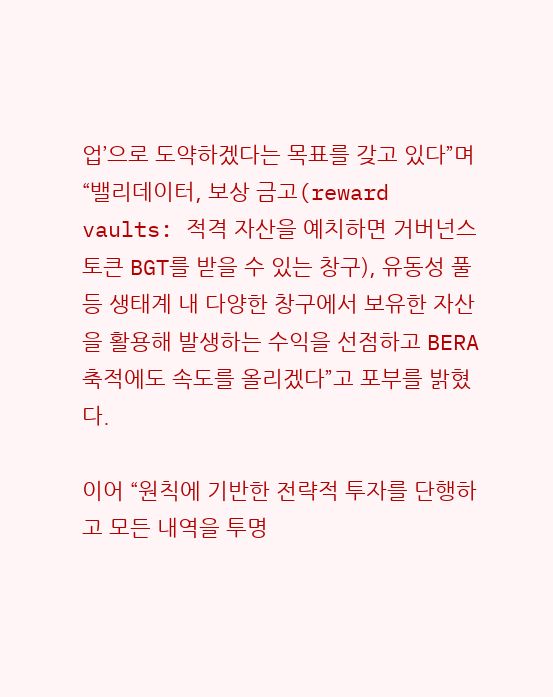업’으로 도약하겠다는 목표를 갖고 있다”며 “밸리데이터, 보상 금고(reward vaults: 적격 자산을 예치하면 거버넌스 토큰 BGT를 받을 수 있는 창구), 유동성 풀 등 생태계 내 다양한 창구에서 보유한 자산을 활용해 발생하는 수익을 선점하고 BERA 축적에도 속도를 올리겠다”고 포부를 밝혔다.

이어 “원칙에 기반한 전략적 투자를 단행하고 모든 내역을 투명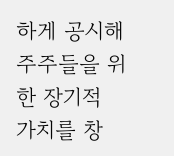하게 공시해 주주들을 위한 장기적 가치를 창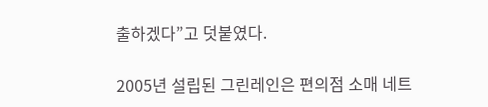출하겠다”고 덧붙였다.

2005년 설립된 그린레인은 편의점 소매 네트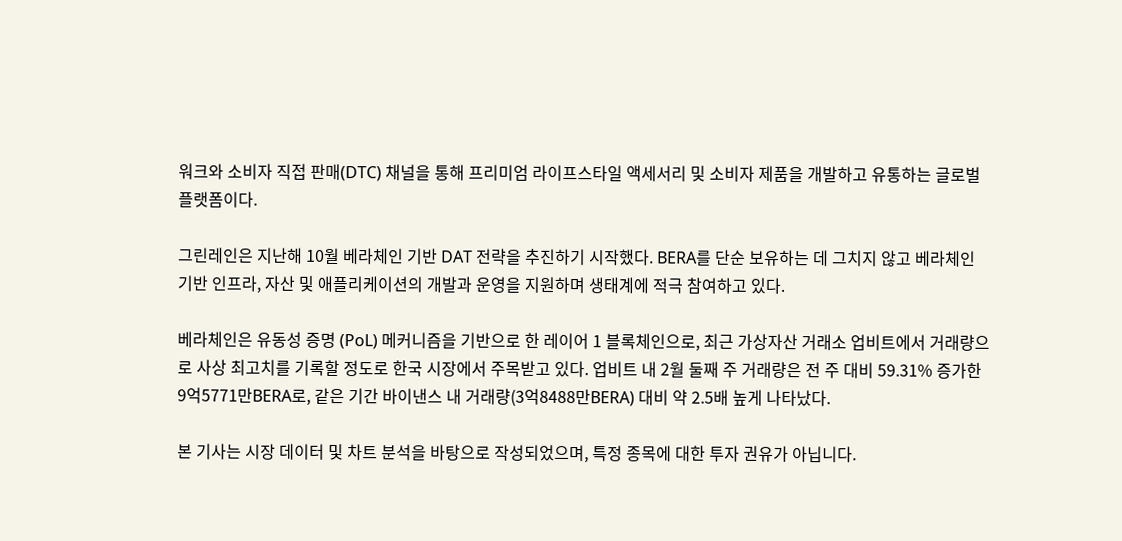워크와 소비자 직접 판매(DTC) 채널을 통해 프리미엄 라이프스타일 액세서리 및 소비자 제품을 개발하고 유통하는 글로벌 플랫폼이다.

그린레인은 지난해 10월 베라체인 기반 DAT 전략을 추진하기 시작했다. BERA를 단순 보유하는 데 그치지 않고 베라체인 기반 인프라, 자산 및 애플리케이션의 개발과 운영을 지원하며 생태계에 적극 참여하고 있다.

베라체인은 유동성 증명 (PoL) 메커니즘을 기반으로 한 레이어 1 블록체인으로, 최근 가상자산 거래소 업비트에서 거래량으로 사상 최고치를 기록할 정도로 한국 시장에서 주목받고 있다. 업비트 내 2월 둘째 주 거래량은 전 주 대비 59.31% 증가한 9억5771만BERA로, 같은 기간 바이낸스 내 거래량(3억8488만BERA) 대비 약 2.5배 높게 나타났다.

본 기사는 시장 데이터 및 차트 분석을 바탕으로 작성되었으며, 특정 종목에 대한 투자 권유가 아닙니다.